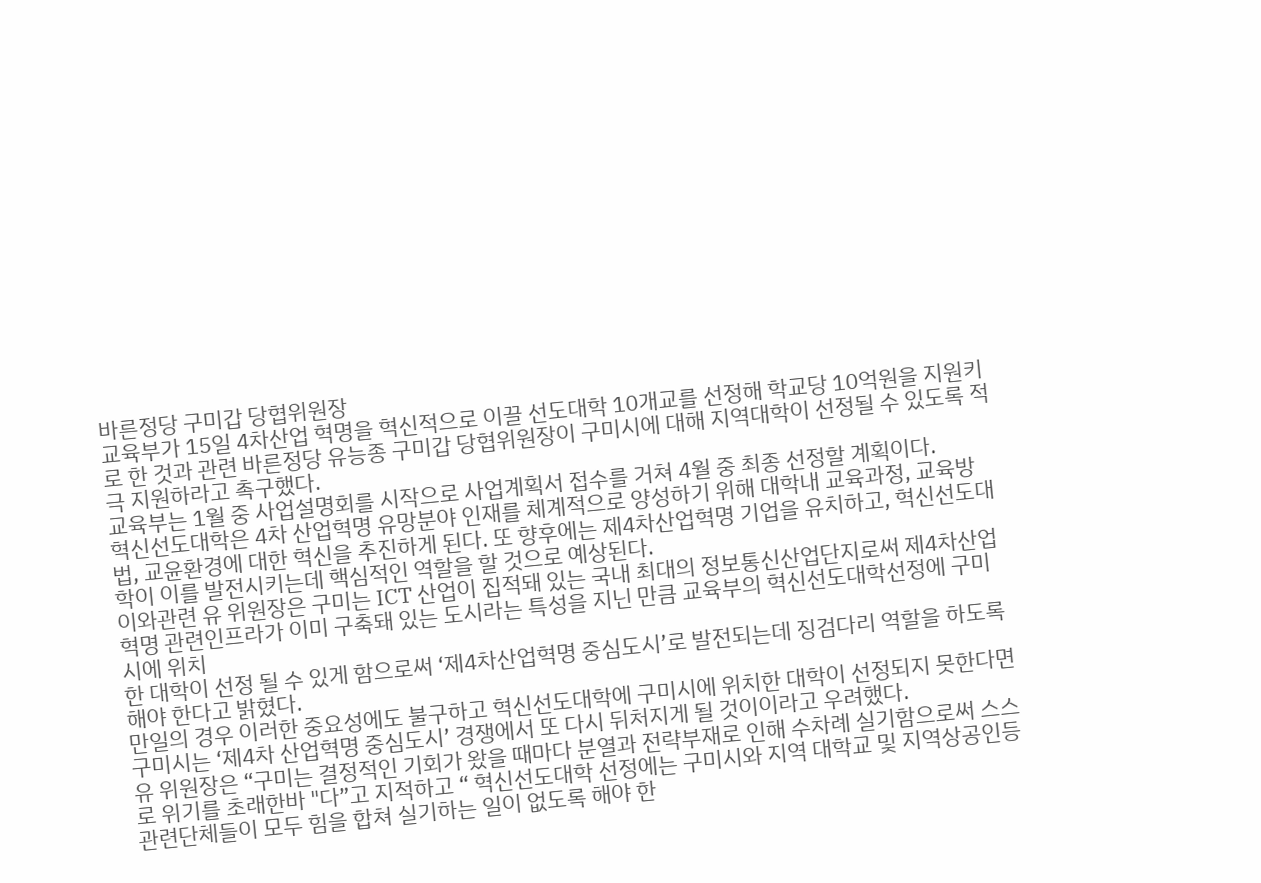바른정당 구미갑 당협위원장
교육부가 15일 4차산업 혁명을 혁신적으로 이끌 선도대학 10개교를 선정해 학교당 10억원을 지원키로 한 것과 관련 바른정당 유능종 구미갑 당협위원장이 구미시에 대해 지역대학이 선정될 수 있도록 적극 지원하라고 촉구했다.
교육부는 1월 중 사업설명회를 시작으로 사업계획서 접수를 거쳐 4월 중 최종 선정할 계획이다.
혁신선도대학은 4차 산업혁명 유망분야 인재를 체계적으로 양성하기 위해 대학내 교육과정, 교육방법, 교윤환경에 대한 혁신을 추진하게 된다. 또 향후에는 제4차산업혁명 기업을 유치하고, 혁신선도대학이 이를 발전시키는데 핵심적인 역할을 할 것으로 예상된다.
이와관련 유 위원장은 구미는 ICT 산업이 집적돼 있는 국내 최대의 정보통신산업단지로써 제4차산업혁명 관련인프라가 이미 구축돼 있는 도시라는 특성을 지닌 만큼 교육부의 혁신선도대학선정에 구미시에 위치
한 대학이 선정 될 수 있게 함으로써 ‘제4차산업혁명 중심도시’로 발전되는데 징검다리 역할을 하도록 해야 한다고 밝혔다.
만일의 경우 이러한 중요성에도 불구하고 혁신선도대학에 구미시에 위치한 대학이 선정되지 못한다면 구미시는 ‘제4차 산업혁명 중심도시’ 경쟁에서 또 다시 뒤처지게 될 것이이라고 우려했다.
유 위원장은 “구미는 결정적인 기회가 왔을 때마다 분열과 전략부재로 인해 수차례 실기함으로써 스스로 위기를 초래한바 "다”고 지적하고 “ 혁신선도대학 선정에는 구미시와 지역 대학교 및 지역상공인등 관련단체들이 모두 힘을 합쳐 실기하는 일이 없도록 해야 한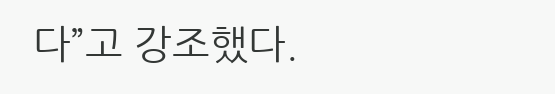다”고 강조했다.